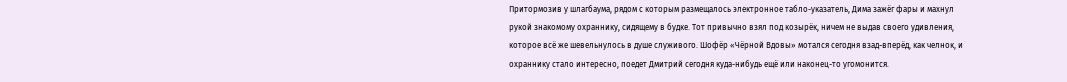Притормозив у шлагбаума, рядом с которым размещалось электронное табло-указатель, Дима зажёг фары и махнул рукой знакомому охраннику, сидящему в будке. Тот привычно взял под козырёк, ничем не выдав своего удивления, которое всё же шевельнулось в душе служивого. Шофёр «Чёрной Вдовы» мотался сегодня взад-вперёд, как челнок, и охраннику стало интересно, поедет Дмитрий сегодня куда-нибудь ещё или наконец-то угомонится.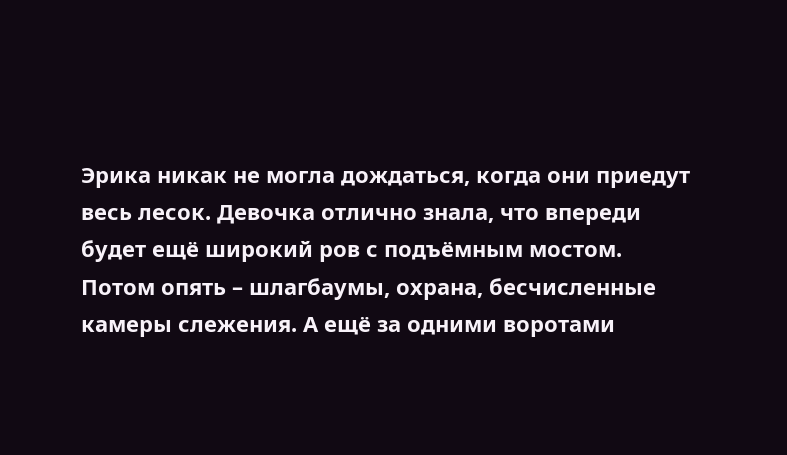Эрика никак не могла дождаться, когда они приедут весь лесок. Девочка отлично знала, что впереди будет ещё широкий ров с подъёмным мостом. Потом опять – шлагбаумы, охрана, бесчисленные камеры слежения. А ещё за одними воротами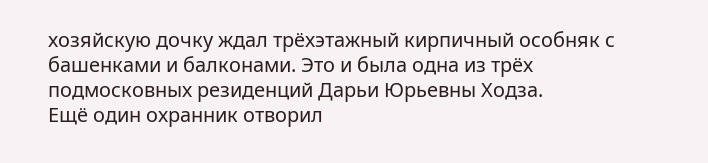хозяйскую дочку ждал трёхэтажный кирпичный особняк с башенками и балконами. Это и была одна из трёх подмосковных резиденций Дарьи Юрьевны Ходза.
Ещё один охранник отворил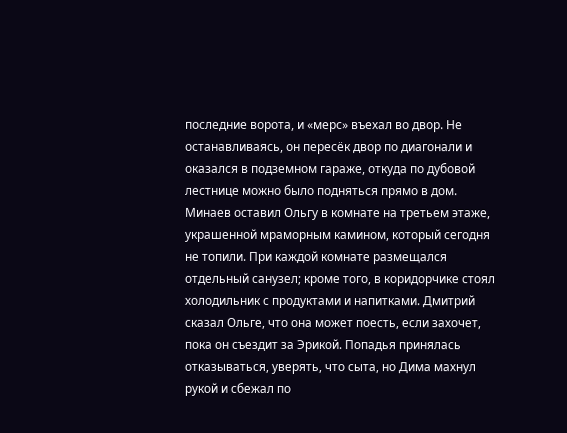последние ворота, и «мерс» въехал во двор. Не останавливаясь, он пересёк двор по диагонали и оказался в подземном гараже, откуда по дубовой лестнице можно было подняться прямо в дом.
Минаев оставил Ольгу в комнате на третьем этаже, украшенной мраморным камином, который сегодня не топили. При каждой комнате размещался отдельный санузел; кроме того, в коридорчике стоял холодильник с продуктами и напитками. Дмитрий сказал Ольге, что она может поесть, если захочет, пока он съездит за Эрикой. Попадья принялась отказываться, уверять, что сыта, но Дима махнул рукой и сбежал по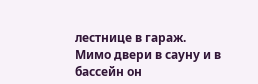лестнице в гараж.
Мимо двери в сауну и в бассейн он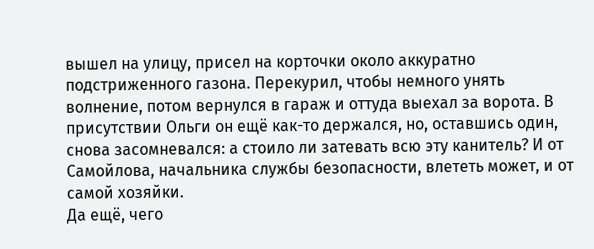вышел на улицу, присел на корточки около аккуратно подстриженного газона. Перекурил, чтобы немного унять волнение, потом вернулся в гараж и оттуда выехал за ворота. В присутствии Ольги он ещё как-то держался, но, оставшись один, снова засомневался: а стоило ли затевать всю эту канитель? И от Самойлова, начальника службы безопасности, влететь может, и от самой хозяйки.
Да ещё, чего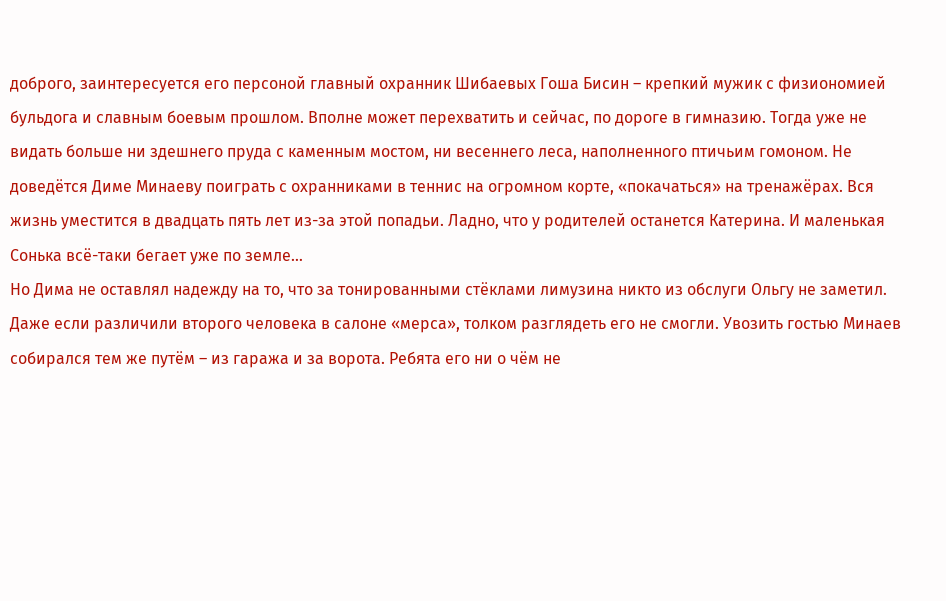доброго, заинтересуется его персоной главный охранник Шибаевых Гоша Бисин – крепкий мужик с физиономией бульдога и славным боевым прошлом. Вполне может перехватить и сейчас, по дороге в гимназию. Тогда уже не видать больше ни здешнего пруда с каменным мостом, ни весеннего леса, наполненного птичьим гомоном. Не доведётся Диме Минаеву поиграть с охранниками в теннис на огромном корте, «покачаться» на тренажёрах. Вся жизнь уместится в двадцать пять лет из-за этой попадьи. Ладно, что у родителей останется Катерина. И маленькая Сонька всё-таки бегает уже по земле…
Но Дима не оставлял надежду на то, что за тонированными стёклами лимузина никто из обслуги Ольгу не заметил. Даже если различили второго человека в салоне «мерса», толком разглядеть его не смогли. Увозить гостью Минаев собирался тем же путём – из гаража и за ворота. Ребята его ни о чём не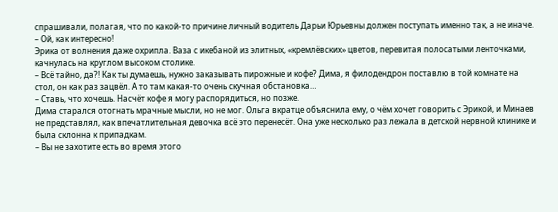спрашивали, полагая, что по какой-то причине личный водитель Дарьи Юрьевны должен поступать именно так, а не иначе.
– Ой, как интересно!
Эрика от волнения даже охрипла. Ваза с икебаной из элитных, «кремлёвских» цветов, перевитая полосатыми ленточками, качнулась на круглом высоком столике.
– Всё тайно, да?! Как ты думаешь, нужно заказывать пирожные и кофе? Дима, я филодендрон поставлю в той комнате на стол, он как раз зацвёл. А то там какая-то очень скучная обстановка…
– Ставь, что хочешь. Насчёт кофе я могу распорядиться, но позже.
Дима старался отогнать мрачные мысли, но не мог. Ольга вкратце объяснила ему, о чём хочет говорить с Эрикой, и Минаев не представлял, как впечатлительная девочка всё это перенесёт. Она уже несколько раз лежала в детской нервной клинике и была склонна к припадкам.
– Вы не захотите есть во время этого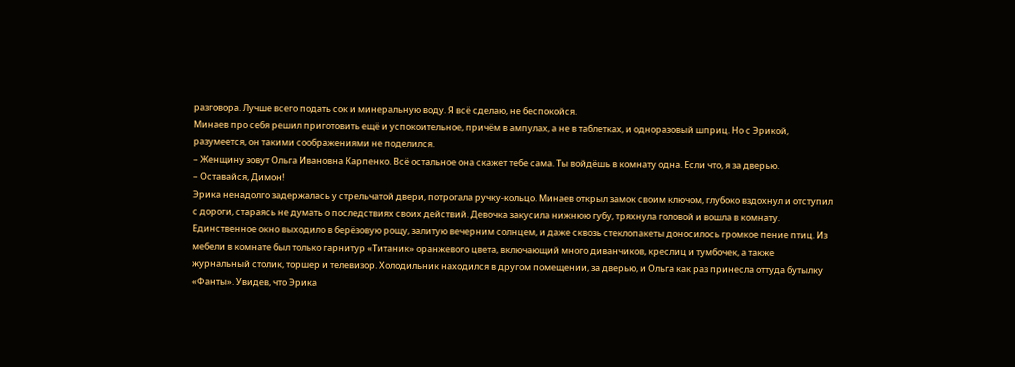разговора. Лучше всего подать сок и минеральную воду. Я всё сделаю, не беспокойся.
Минаев про себя решил приготовить ещё и успокоительное, причём в ампулах, а не в таблетках, и одноразовый шприц. Но с Эрикой, разумеется, он такими соображениями не поделился.
– Женщину зовут Ольга Ивановна Карпенко. Всё остальное она скажет тебе сама. Ты войдёшь в комнату одна. Если что, я за дверью.
– Оставайся, Димон!
Эрика ненадолго задержалась у стрельчатой двери, потрогала ручку-кольцо. Минаев открыл замок своим ключом, глубоко вздохнул и отступил с дороги, стараясь не думать о последствиях своих действий. Девочка закусила нижнюю губу, тряхнула головой и вошла в комнату.
Единственное окно выходило в берёзовую рощу, залитую вечерним солнцем, и даже сквозь стеклопакеты доносилось громкое пение птиц. Из мебели в комнате был только гарнитур «Титаник» оранжевого цвета, включающий много диванчиков, креслиц и тумбочек, а также журнальный столик, торшер и телевизор. Холодильник находился в другом помещении, за дверью, и Ольга как раз принесла оттуда бутылку «Фанты». Увидев, что Эрика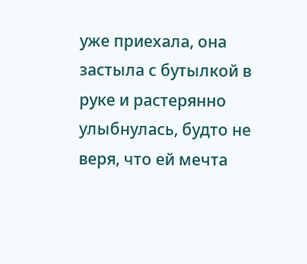уже приехала, она застыла с бутылкой в руке и растерянно улыбнулась, будто не веря, что ей мечта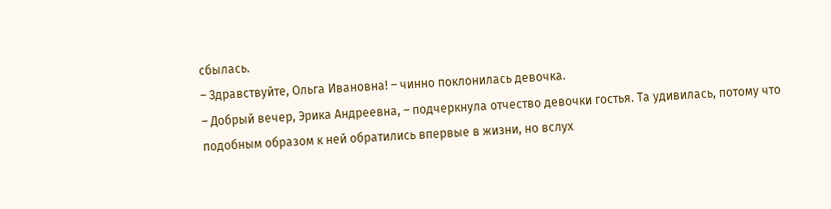сбылась.
– Здравствуйте, Ольга Ивановна! – чинно поклонилась девочка.
– Добрый вечер, Эрика Андреевна, – подчеркнула отчество девочки гостья. Та удивилась, потому что подобным образом к ней обратились впервые в жизни, но вслух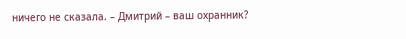ничего не сказала. – Дмитрий – ваш охранник?